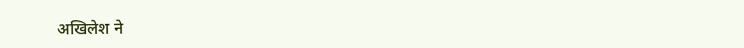अखिलेश ने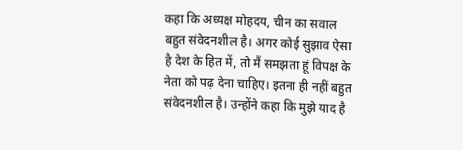कहा कि अध्यक्ष मोहदय, चीन का सवाल बहुत संवेदनशील है। अगर कोई सुझाव ऐसा है देश के हित में, तो मैं समझता हूं विपक्ष के नेता को पढ़ देना चाहिए। इतना ही नहीं बहुत संवेदनशील है। उन्होंने कहा कि मुझे याद है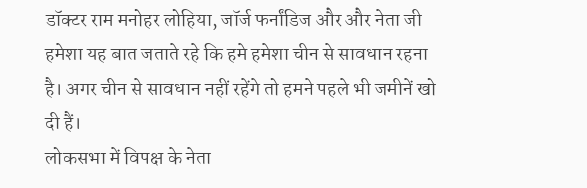डॉक्टर राम मनोहर लोहिया, जॉर्ज फर्नांडिज और और नेता जी हमेशा यह बात जताते रहे कि हमे हमेशा चीन से सावधान रहना है। अगर चीन से सावधान नहीं रहेंगे तो हमने पहले भी जमीनें खो दी हैं।
लोकसभा में विपक्ष के नेता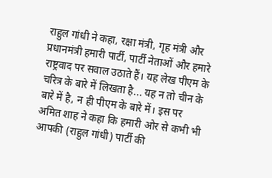राहुल गांधी ने कहा, रक्षा मंत्री, गृह मंत्री और प्रधानमंत्री हमारी पार्टी, पार्टी नेताओं और हमारे राष्ट्रवाद पर सवाल उठाते हैं। यह लेख पीएम के चरित्र के बारे में लिखता है... यह न तो चीन के बारे में है, न ही पीएम के बारे में। इस पर अमित शाह ने कहा कि हमारी ओर से कभी भी आपकी (राहुल गांधी) पार्टी की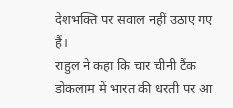देशभक्ति पर सवाल नहीं उठाए गए हैं।
राहुल ने कहा कि चार चीनी टैंक डोकलाम में भारत की धरती पर आ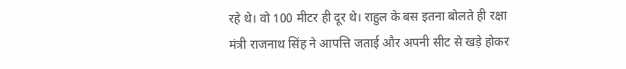रहे थे। वो 100 मीटर ही दूर थे। राहुल के बस इतना बोलते ही रक्षा मंत्री राजनाथ सिंह ने आपत्ति जताई और अपनी सीट से खड़े होकर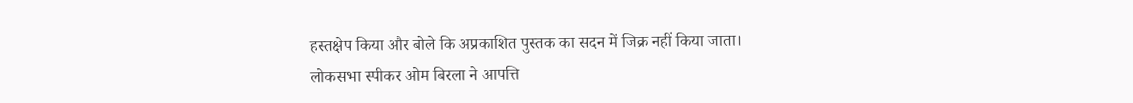हस्तक्षेप किया और बोले कि अप्रकाशित पुस्तक का सदन में जिक्र नहीं किया जाता।
लोकसभा स्पीकर ओम बिरला ने आपत्ति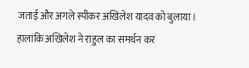जताई और अगले स्पीकर अखिलेश यादव को बुलाया। हालांकि अखिलेश ने राहुल का समर्थन कर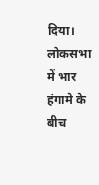दिया। लोकसभा में भार हंगामे के बीच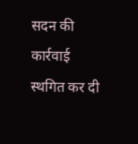सदन की कार्रवाई स्थगित कर दी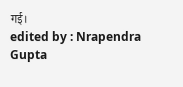गई।
edited by : Nrapendra Gupta